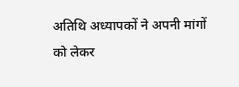अतिथि अध्यापकों ने अपनी मांगों को लेकर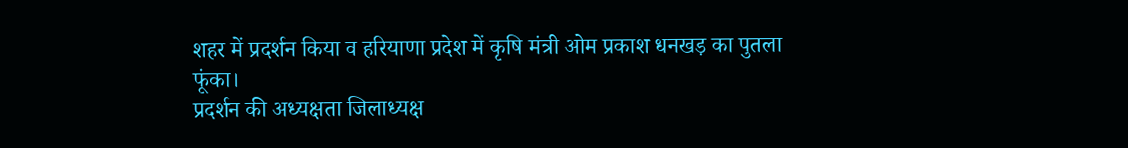शहर में प्रदर्शन किया व हरियाणा प्रदेश में कृषि मंत्री ओम प्रकाश धनखड़ का पुतला फूंका।
प्रदर्शन की अध्यक्षता जिलाध्यक्ष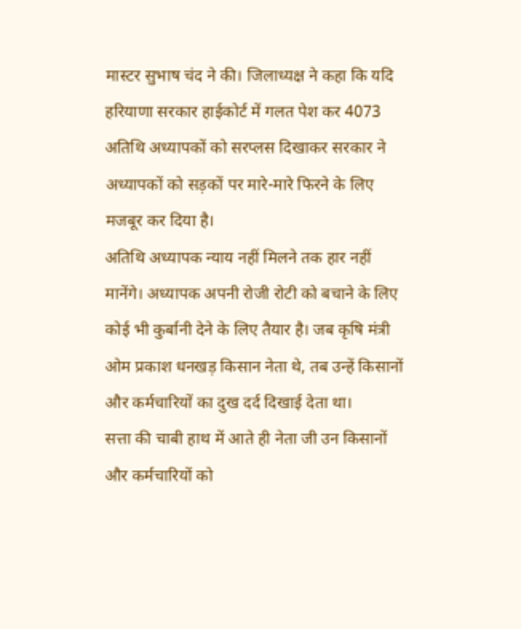मास्टर सुभाष चंद ने की। जिलाध्यक्ष ने कहा कि यदि हरियाणा सरकार हाईकोर्ट में गलत पेश कर 4073 अतिथि अध्यापकों को सरप्लस दिखाकर सरकार ने अध्यापकों को सड़कों पर मारे-मारे फिरने के लिए मजबूर कर दिया है।
अतिथि अध्यापक न्याय नहीं मिलने तक हार नहीं मानेंगे। अध्यापक अपनी रोजी रोटी को बचाने के लिए कोई भी कुर्बानी देने के लिए तैयार है। जब कृषि मंत्री ओम प्रकाश धनखड़ किसान नेता थे, तब उन्हें किसानों और कर्मचारियों का दुख दर्द दिखाई देता था।
सत्ता की चाबी हाथ में आते ही नेता जी उन किसानों और कर्मचारियों को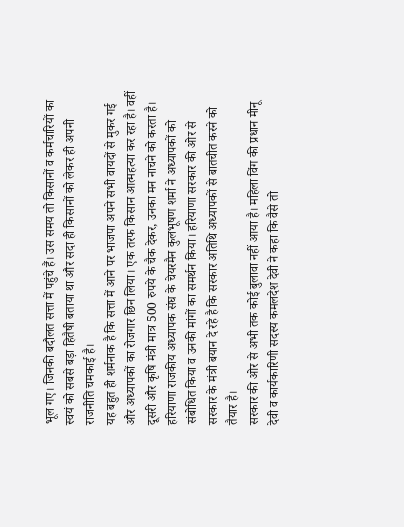भूल गए। जिनकी बदौलत सत्ता में पहुंचे हैं। उस समय तो किसानों व कर्मचारियों का स्वयं को सबसे बड़ा हितैषी बताया था और सदा ही किसानों को लेकर ही अपनी राजनीति चमकाई है।
यह बहुत ही शर्मनाक है कि सत्ता में आने पर भाजपा अपने सभी वायदों से मुकर गई और अध्यापकों का रोजगार छिन लिया। एक तरफ किसान आत्महत्या कर रहा है। वहीं दूसरी और कृषि मंत्री मात्र 500 रुपये के चैक देकर, उनका मन नाचने को करता है।
हरियाणा राजकीय अध्यापक संघ के चेयरमैन कुलभूषण शर्मा ने अध्यापकों को संबोधित किया व उनकी मांगों का समर्थन किया। हरियाणा सरकार की ओर से सरकार के मंत्री बयान दे रहे है कि सरकार अतिथि अध्यापकों से बातचीत करने को तैयार है।
सरकार की ओर से अभी तक कोई बुलावा नहीं आया है। महिला विंग की प्रधान मीनू देवी व कार्यकारिणी सदस्य कमलदेश देवी ने कहा कि वैसे तो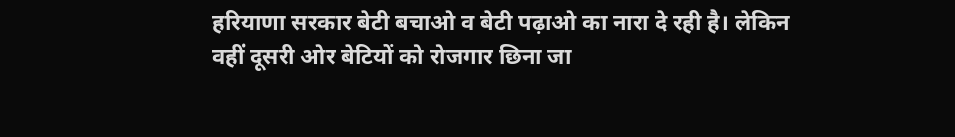हरियाणा सरकार बेटी बचाओ व बेटी पढ़ाओ का नारा दे रही है। लेकिन वहीं दूसरी ओर बेटियों को रोजगार छिना जा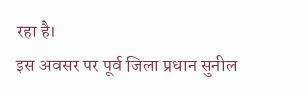रहा है।
इस अवसर पर पूर्व जिला प्रधान सुनील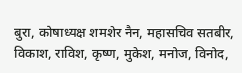बुरा, कोषाध्यक्ष शमशेर नैन, महासचिव सतबीर, विकाश, राविश, कृष्ण, मुकेश, मनोज, विनोद,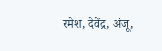रमेश, देवेंद्र, अंजू,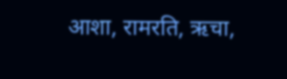आशा, रामरति, ऋचा,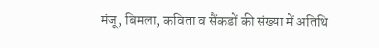मंजू, बिमला, कविता व सैंकडों की संख्या में अतिथि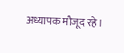अध्यापक मौजूद रहे।